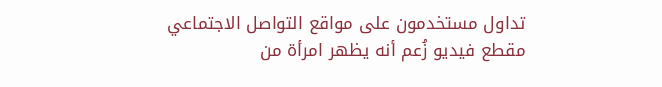تداول مستخدمون على مواقع التواصل الاجتماعي مقطع فيديو زُعم أنه يظهر امرأة من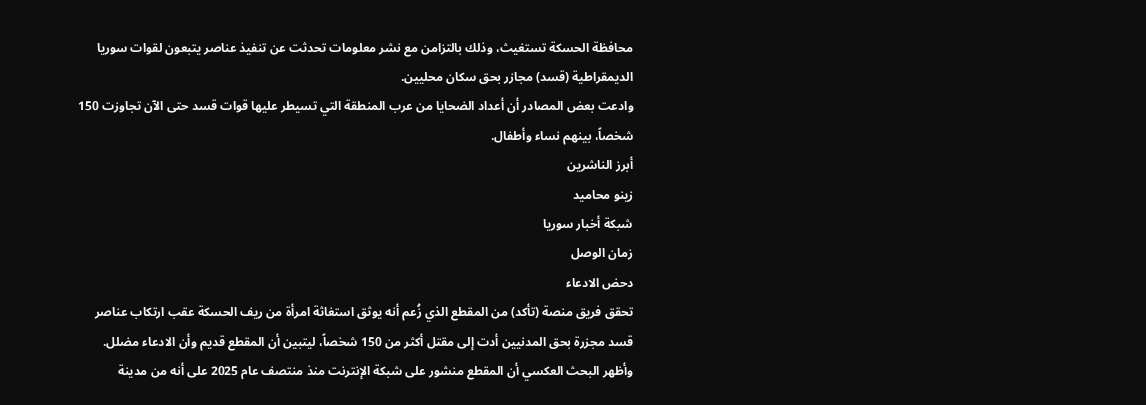محافظة الحسكة تستغيث، وذلك بالتزامن مع نشر معلومات تحدثت عن تنفيذ عناصر يتبعون لقوات سوريا الديمقراطية (قسد) مجازر بحق سكان محليين.
وادعت بعض المصادر أن أعداد الضحايا من عرب المنطقة التي تسيطر عليها قوات قسد حتى الآن تجاوزت 150 شخصاً، بينهم نساء وأطفال.
أبرز الناشرين
زينو محاميد
شبكة أخبار سوريا
زمان الوصل
دحض الادعاء
تحقق فريق منصة (تأكد) من المقطع الذي زُعم أنه يوثق استغاثة امرأة من ريف الحسكة عقب ارتكاب عناصر قسد مجزرة بحق المدنيين أدت إلى مقتل أكثر من 150 شخصاً، ليتبين أن المقطع قديم وأن الادعاء مضلل.
وأظهر البحث العكسي أن المقطع منشور على شبكة الإنترنت منذ منتصف عام 2025 على أنه من مدينة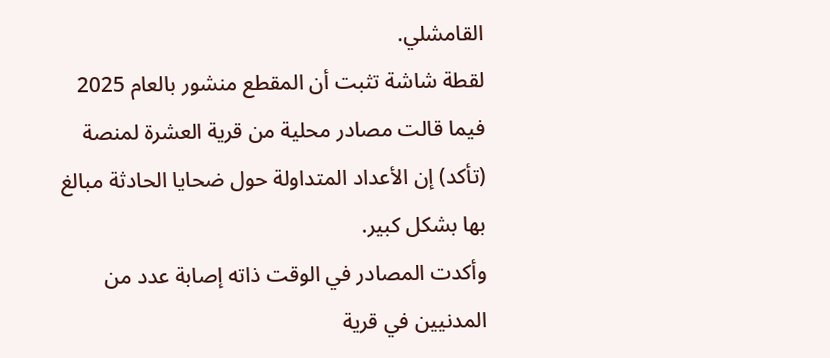القامشلي.
لقطة شاشة تثبت أن المقطع منشور بالعام 2025
فيما قالت مصادر محلية من قرية العشرة لمنصة (تأكد) إن الأعداد المتداولة حول ضحايا الحادثة مبالغ بها بشكل كبير.
وأكدت المصادر في الوقت ذاته إصابة عدد من المدنيين في قرية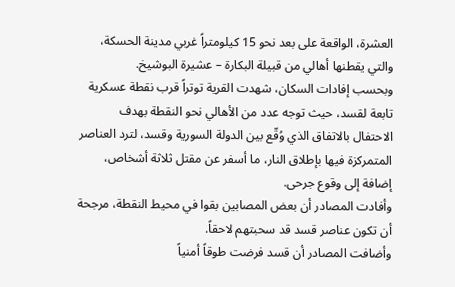العشرة، الواقعة على بعد نحو 15 كيلومتراً غربي مدينة الحسكة، والتي يقطنها أهالي من قبيلة البكارة – عشيرة البوشيخ.
وبحسب إفادات السكان، شهدت القرية توتراً قرب نقطة عسكرية تابعة لقسد، حيث توجه عدد من الأهالي نحو النقطة بهدف الاحتفال بالاتفاق الذي وُقّع بين الدولة السورية وقسد، لترد العناصر المتمركزة فيها بإطلاق النار، ما أسفر عن مقتل ثلاثة أشخاص، إضافة إلى وقوع جرحى.
وأفادت المصادر أن بعض المصابين بقوا في محيط النقطة، مرجحة أن تكون عناصر قسد قد سحبتهم لاحقاً.
وأضافت المصادر أن قسد فرضت طوقاً أمنياً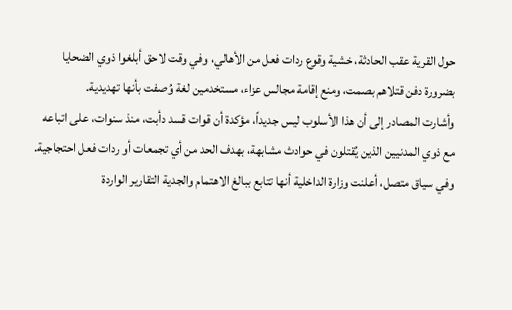حول القرية عقب الحادثة، خشية وقوع ردات فعل من الأهالي، وفي وقت لاحق أبلغوا ذوي الضحايا بضرورة دفن قتلاهم بصمت، ومنع إقامة مجالس عزاء، مستخدمين لغة وُصفت بأنها تهديدية.
وأشارت المصادر إلى أن هذا الأسلوب ليس جديداً، مؤكدة أن قوات قسد دأبت، منذ سنوات، على اتباعه مع ذوي المدنيين الذين يُقتلون في حوادث مشابهة، بهدف الحد من أي تجمعات أو ردات فعل احتجاجية.
وفي سياق متصل، أعلنت وزارة الداخلية أنها تتابع ببالغ الاهتمام والجدية التقارير الواردة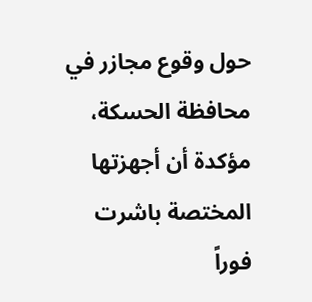حول وقوع مجازر في محافظة الحسكة، مؤكدة أن أجهزتها المختصة باشرت فوراً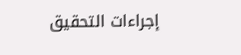إجراءات التحقيق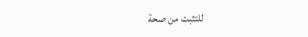للتثبت من صحة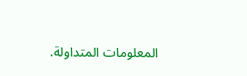المعلومات المتداولة.